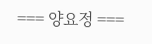=== 양요정 ===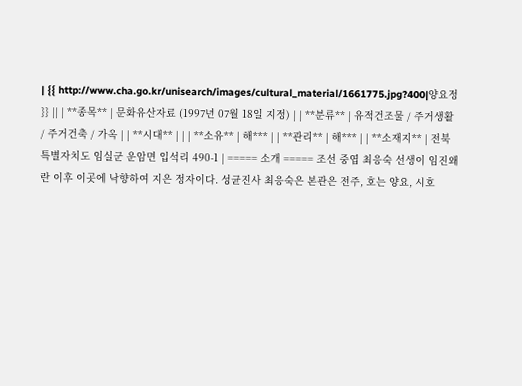| {{ http://www.cha.go.kr/unisearch/images/cultural_material/1661775.jpg?400|양요정 }} || | **종목** | 문화유산자료 (1997년 07월 18일 지정) | | **분류** | 유적건조물 / 주거생활 / 주거건축 / 가옥 | | **시대** | | | **소유** | 해*** | | **관리** | 해*** | | **소재지** | 전북특별자치도 임실군 운암면 입석리 490-1 | ===== 소개 ===== 조선 중엽 최응숙 선생이 임진왜란 이후 이곳에 낙향하여 지은 정자이다. 성균진사 최응숙은 본관은 전주, 호는 양요, 시호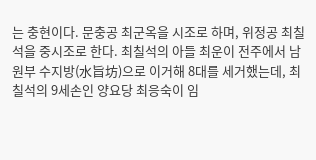는 충현이다. 문충공 최군옥을 시조로 하며, 위정공 최칠석을 중시조로 한다. 최칠석의 아들 최운이 전주에서 남원부 수지방(水旨坊)으로 이거해 8대를 세거했는데, 최칠석의 9세손인 양요당 최응숙이 임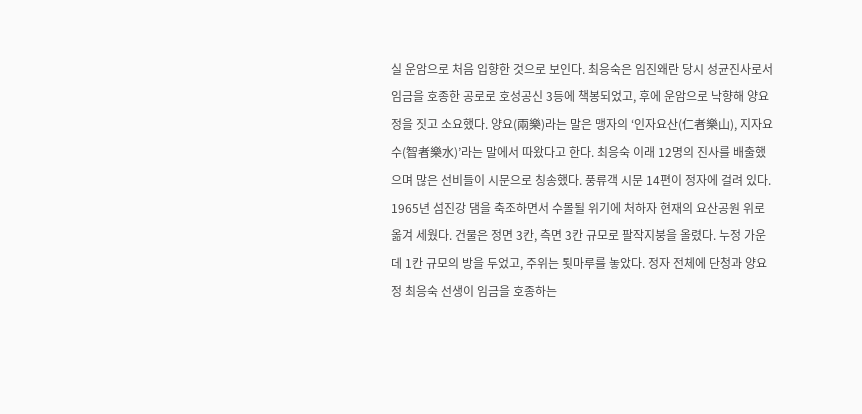실 운암으로 처음 입향한 것으로 보인다. 최응숙은 임진왜란 당시 성균진사로서 임금을 호종한 공로로 호성공신 3등에 책봉되었고, 후에 운암으로 낙향해 양요정을 짓고 소요했다. 양요(兩樂)라는 말은 맹자의 ‘인자요산(仁者樂山), 지자요수(智者樂水)’라는 말에서 따왔다고 한다. 최응숙 이래 12명의 진사를 배출했으며 많은 선비들이 시문으로 칭송했다. 풍류객 시문 14편이 정자에 걸려 있다. 1965년 섬진강 댐을 축조하면서 수몰될 위기에 처하자 현재의 요산공원 위로 옮겨 세웠다. 건물은 정면 3칸, 측면 3칸 규모로 팔작지붕을 올렸다. 누정 가운데 1칸 규모의 방을 두었고, 주위는 툇마루를 놓았다. 정자 전체에 단청과 양요정 최응숙 선생이 임금을 호종하는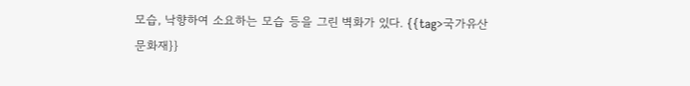모습, 낙향하여 소요하는 모습 등을 그린 벽화가 있다. {{tag>국가유산 문화재}}